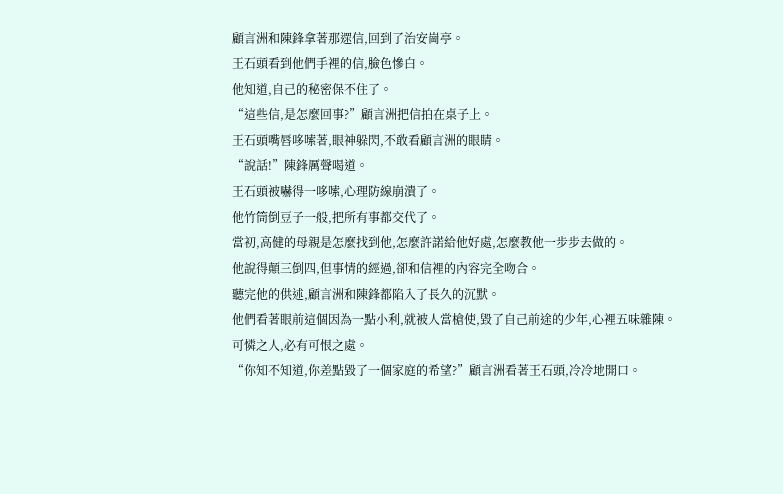顧言洲和陳鋒拿著那遝信,回到了治安崗亭。
王石頭看到他們手裡的信,臉色慘白。
他知道,自己的秘密保不住了。
“這些信,是怎麼回事?”顧言洲把信拍在桌子上。
王石頭嘴唇哆嗦著,眼神躲閃,不敢看顧言洲的眼睛。
“說話!”陳鋒厲聲喝道。
王石頭被嚇得一哆嗦,心理防線崩潰了。
他竹筒倒豆子一般,把所有事都交代了。
當初,高健的母親是怎麼找到他,怎麼許諾給他好處,怎麼教他一步步去做的。
他說得顛三倒四,但事情的經過,卻和信裡的內容完全吻合。
聽完他的供述,顧言洲和陳鋒都陷入了長久的沉默。
他們看著眼前這個因為一點小利,就被人當槍使,毀了自己前途的少年,心裡五味雜陳。
可憐之人,必有可恨之處。
“你知不知道,你差點毀了一個家庭的希望?”顧言洲看著王石頭,冷冷地開口。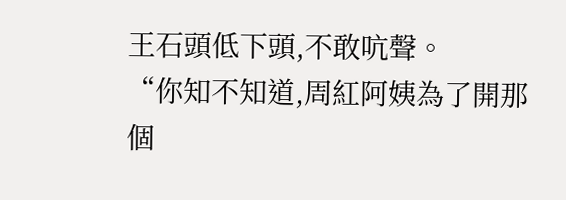王石頭低下頭,不敢吭聲。
“你知不知道,周紅阿姨為了開那個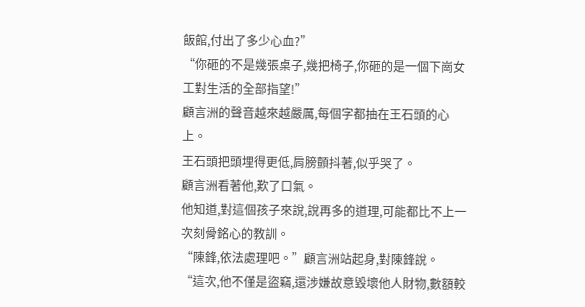飯館,付出了多少心血?”
“你砸的不是幾張桌子,幾把椅子,你砸的是一個下崗女工對生活的全部指望!”
顧言洲的聲音越來越嚴厲,每個字都抽在王石頭的心上。
王石頭把頭埋得更低,肩膀顫抖著,似乎哭了。
顧言洲看著他,歎了口氣。
他知道,對這個孩子來說,說再多的道理,可能都比不上一次刻骨銘心的教訓。
“陳鋒,依法處理吧。”顧言洲站起身,對陳鋒說。
“這次,他不僅是盜竊,還涉嫌故意毀壞他人財物,數額較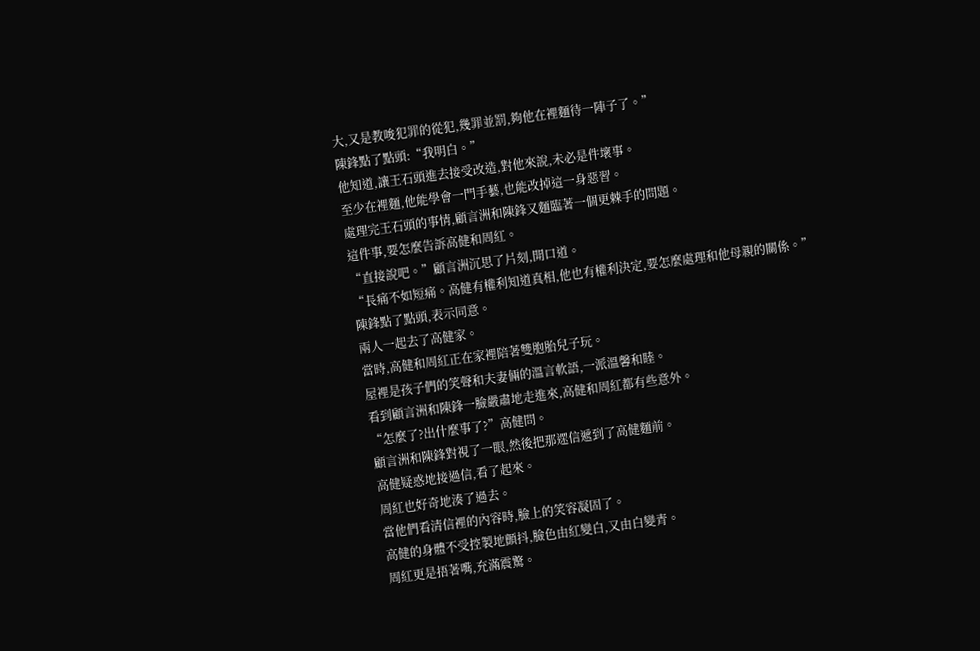大,又是教唆犯罪的從犯,幾罪並罰,夠他在裡麵待一陣子了。”
陳鋒點了點頭:“我明白。”
他知道,讓王石頭進去接受改造,對他來說,未必是件壞事。
至少在裡麵,他能學會一門手藝,也能改掉這一身惡習。
處理完王石頭的事情,顧言洲和陳鋒又麵臨著一個更棘手的問題。
這件事,要怎麼告訴高健和周紅。
“直接說吧。”顧言洲沉思了片刻,開口道。
“長痛不如短痛。高健有權利知道真相,他也有權利決定,要怎麼處理和他母親的關係。”
陳鋒點了點頭,表示同意。
兩人一起去了高健家。
當時,高健和周紅正在家裡陪著雙胞胎兒子玩。
屋裡是孩子們的笑聲和夫妻倆的溫言軟語,一派溫馨和睦。
看到顧言洲和陳鋒一臉嚴肅地走進來,高健和周紅都有些意外。
“怎麼了?出什麼事了?”高健問。
顧言洲和陳鋒對視了一眼,然後把那遝信遞到了高健麵前。
高健疑惑地接過信,看了起來。
周紅也好奇地湊了過去。
當他們看清信裡的內容時,臉上的笑容凝固了。
高健的身體不受控製地顫抖,臉色由紅變白,又由白變青。
周紅更是捂著嘴,充滿震驚。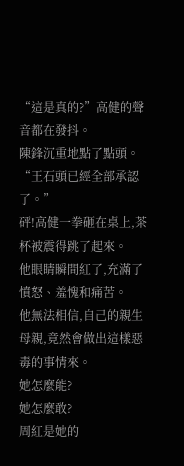“這是真的?”高健的聲音都在發抖。
陳鋒沉重地點了點頭。
“王石頭已經全部承認了。”
砰!高健一拳砸在桌上,茶杯被震得跳了起來。
他眼睛瞬間紅了,充滿了憤怒、羞愧和痛苦。
他無法相信,自己的親生母親,竟然會做出這樣惡毒的事情來。
她怎麼能?
她怎麼敢?
周紅是她的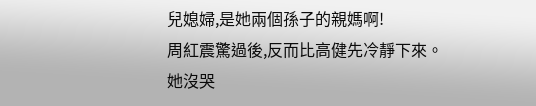兒媳婦,是她兩個孫子的親媽啊!
周紅震驚過後,反而比高健先冷靜下來。
她沒哭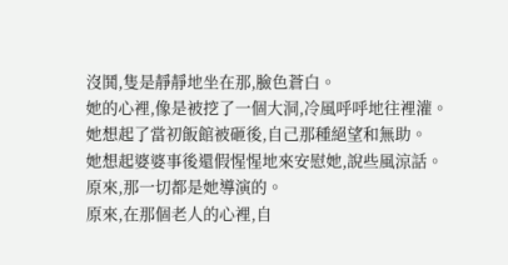沒鬨,隻是靜靜地坐在那,臉色蒼白。
她的心裡,像是被挖了一個大洞,冷風呼呼地往裡灌。
她想起了當初飯館被砸後,自己那種絕望和無助。
她想起婆婆事後還假惺惺地來安慰她,說些風涼話。
原來,那一切都是她導演的。
原來,在那個老人的心裡,自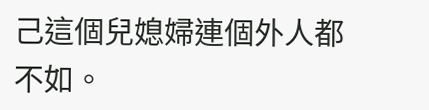己這個兒媳婦連個外人都不如。